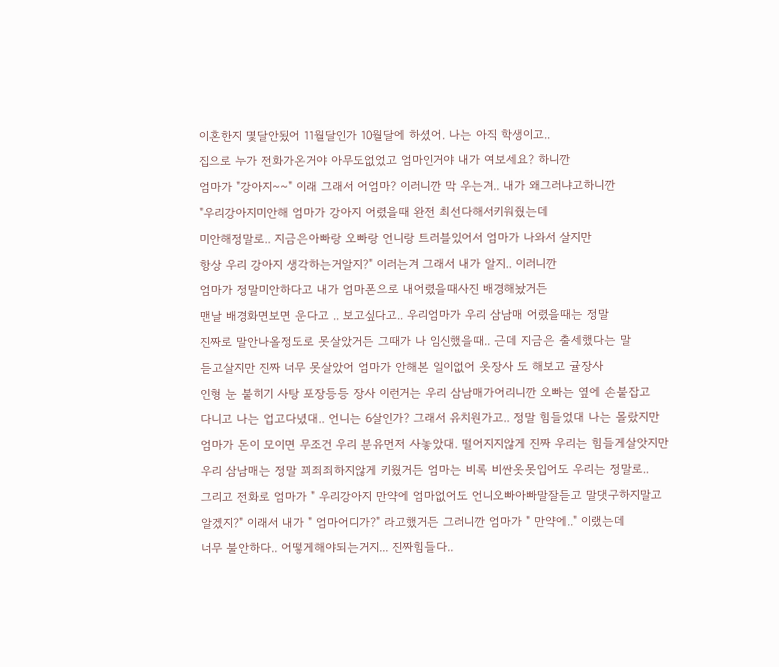이혼한지 몇달안됬어 11월달인가 10월달에 하셨어. 나는 아직 학생이고..
집으로 누가 전화가온거야 아무도없었고 엄마인거야 내가 여보세요? 하니깐
엄마가 "강아지~~" 이래 그래서 어엄마? 이러니깐 막 우는겨.. 내가 왜그러냐고하니깐
"우리강아지미안해 엄마가 강아지 어렸을때 완전 최선다해서키워줬는데
미안해정말로.. 지금은아빠랑 오빠랑 언니랑 트러블있어서 엄마가 나와서 살지만
항상 우리 강아지 생각하는거알지?" 이러는겨 그래서 내가 알지.. 이러니깐
엄마가 정말미안하다고 내가 엄마폰으로 내어렸을때사진 배경해놨거든
맨날 배경화면보면 운다고 .. 보고싶다고.. 우리엄마가 우리 삼남매 어렸을때는 정말
진짜로 말안나올정도로 못살았거든 그때가 나 임신했을때.. 근데 지금은 출세했다는 말
듣고살지만 진짜 너무 못살았어 엄마가 안해본 일이없어 옷장사 도 해보고 귤장사
인형 눈 붙히기 사탕 포장등등 장사 이런거는 우리 삼남매가어리니깐 오빠는 옆에 손붙잡고
다니고 나는 업고다녔대.. 언니는 6살인가? 그래서 유치원가고.. 정말 힘들었대 나는 몰랐지만
엄마가 돈이 모이면 무조건 우리 분유먼저 사놓았대. 떨어지지않게 진짜 우리는 힘들게살앗지만
우리 삼남매는 정말 꾀죄죄하지않게 키웠거든 엄마는 비록 비싼옷못입어도 우리는 정말로..
그리고 전화로 엄마가 " 우리강아지 만약에 엄마없어도 언니오빠아빠말잘듣고 말댓구하지말고
알겠지?" 이래서 내가 " 엄마어디가?" 라고했거든 그러니깐 엄마가 " 만약에.." 이랬는데
너무 불안하다.. 어떻게해야되는거지... 진짜힘들다..